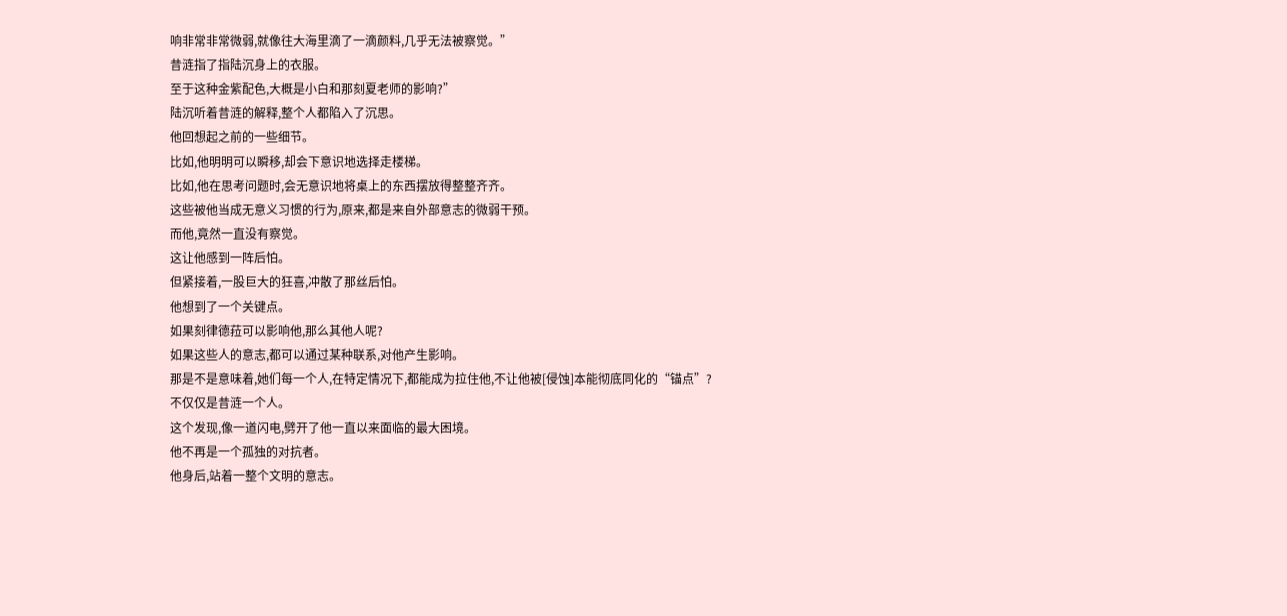响非常非常微弱,就像往大海里滴了一滴颜料,几乎无法被察觉。”
昔涟指了指陆沉身上的衣服。
至于这种金紫配色,大概是小白和那刻夏老师的影响?”
陆沉听着昔涟的解释,整个人都陷入了沉思。
他回想起之前的一些细节。
比如,他明明可以瞬移,却会下意识地选择走楼梯。
比如,他在思考问题时,会无意识地将桌上的东西摆放得整整齐齐。
这些被他当成无意义习惯的行为,原来,都是来自外部意志的微弱干预。
而他,竟然一直没有察觉。
这让他感到一阵后怕。
但紧接着,一股巨大的狂喜,冲散了那丝后怕。
他想到了一个关键点。
如果刻律德菈可以影响他,那么其他人呢?
如果这些人的意志,都可以通过某种联系,对他产生影响。
那是不是意味着,她们每一个人,在特定情况下,都能成为拉住他,不让他被[侵蚀]本能彻底同化的“锚点”?
不仅仅是昔涟一个人。
这个发现,像一道闪电,劈开了他一直以来面临的最大困境。
他不再是一个孤独的对抗者。
他身后,站着一整个文明的意志。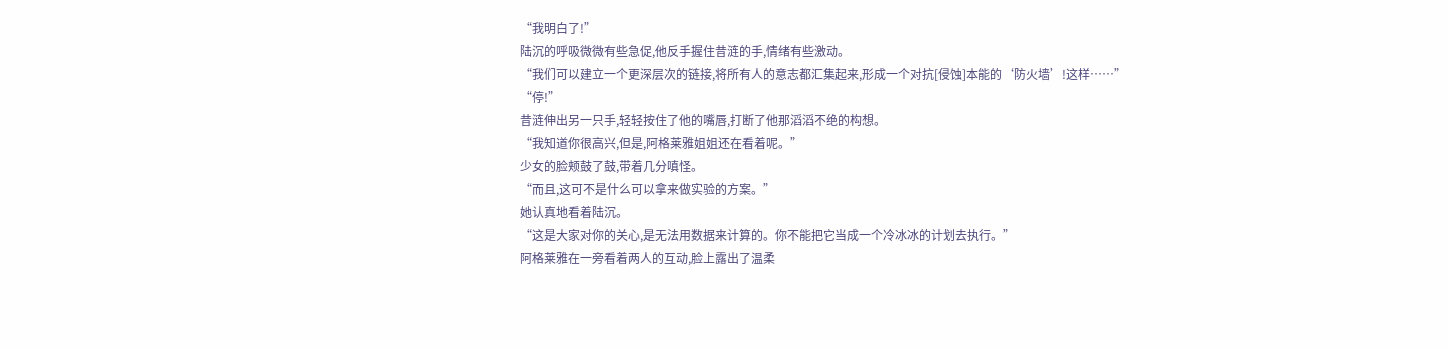“我明白了!”
陆沉的呼吸微微有些急促,他反手握住昔涟的手,情绪有些激动。
“我们可以建立一个更深层次的链接,将所有人的意志都汇集起来,形成一个对抗[侵蚀]本能的‘防火墙’!这样……”
“停!”
昔涟伸出另一只手,轻轻按住了他的嘴唇,打断了他那滔滔不绝的构想。
“我知道你很高兴,但是,阿格莱雅姐姐还在看着呢。”
少女的脸颊鼓了鼓,带着几分嗔怪。
“而且,这可不是什么可以拿来做实验的方案。”
她认真地看着陆沉。
“这是大家对你的关心,是无法用数据来计算的。你不能把它当成一个冷冰冰的计划去执行。”
阿格莱雅在一旁看着两人的互动,脸上露出了温柔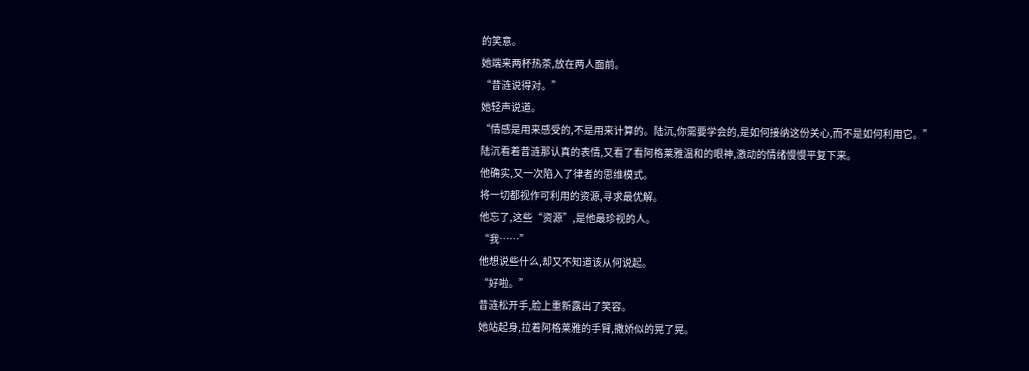的笑意。
她端来两杯热茶,放在两人面前。
“昔涟说得对。”
她轻声说道。
“情感是用来感受的,不是用来计算的。陆沉,你需要学会的,是如何接纳这份关心,而不是如何利用它。”
陆沉看着昔涟那认真的表情,又看了看阿格莱雅温和的眼神,激动的情绪慢慢平复下来。
他确实,又一次陷入了律者的思维模式。
将一切都视作可利用的资源,寻求最优解。
他忘了,这些“资源”,是他最珍视的人。
“我……”
他想说些什么,却又不知道该从何说起。
“好啦。”
昔涟松开手,脸上重新露出了笑容。
她站起身,拉着阿格莱雅的手臂,撒娇似的晃了晃。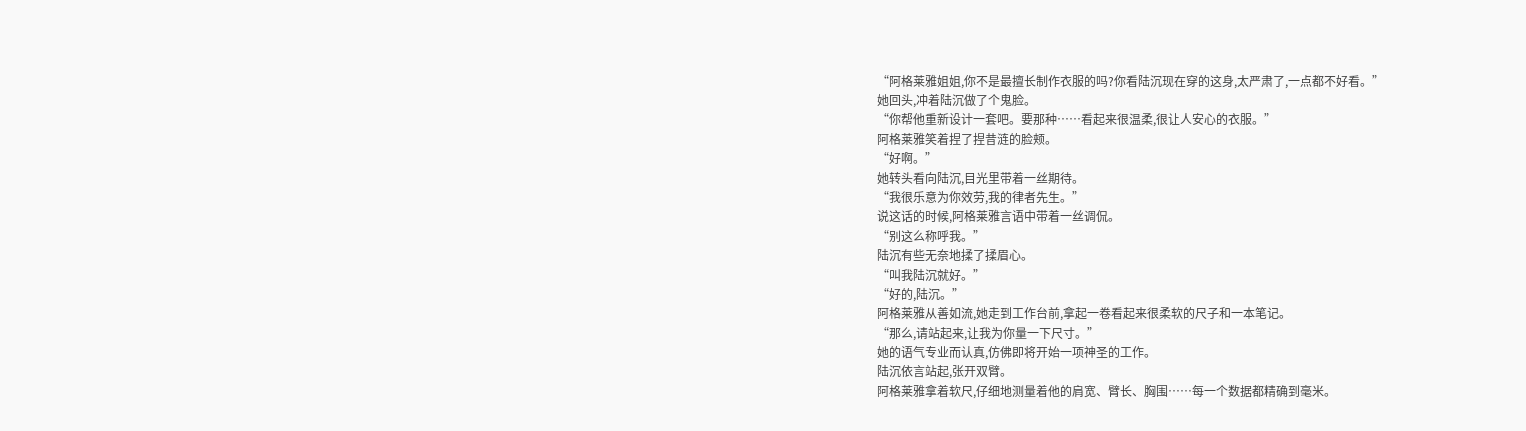“阿格莱雅姐姐,你不是最擅长制作衣服的吗?你看陆沉现在穿的这身,太严肃了,一点都不好看。”
她回头,冲着陆沉做了个鬼脸。
“你帮他重新设计一套吧。要那种……看起来很温柔,很让人安心的衣服。”
阿格莱雅笑着捏了捏昔涟的脸颊。
“好啊。”
她转头看向陆沉,目光里带着一丝期待。
“我很乐意为你效劳,我的律者先生。”
说这话的时候,阿格莱雅言语中带着一丝调侃。
“别这么称呼我。”
陆沉有些无奈地揉了揉眉心。
“叫我陆沉就好。”
“好的,陆沉。”
阿格莱雅从善如流,她走到工作台前,拿起一卷看起来很柔软的尺子和一本笔记。
“那么,请站起来,让我为你量一下尺寸。”
她的语气专业而认真,仿佛即将开始一项神圣的工作。
陆沉依言站起,张开双臂。
阿格莱雅拿着软尺,仔细地测量着他的肩宽、臂长、胸围……每一个数据都精确到毫米。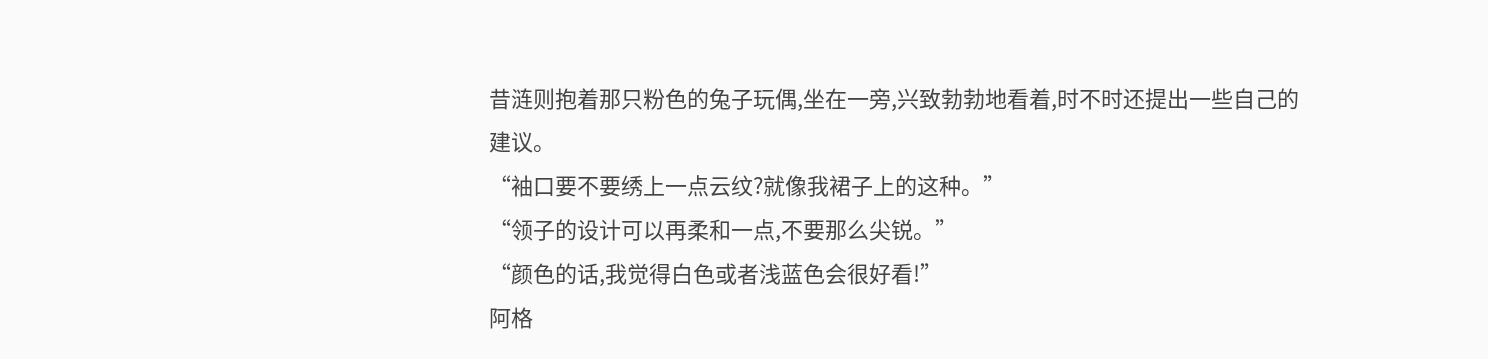昔涟则抱着那只粉色的兔子玩偶,坐在一旁,兴致勃勃地看着,时不时还提出一些自己的建议。
“袖口要不要绣上一点云纹?就像我裙子上的这种。”
“领子的设计可以再柔和一点,不要那么尖锐。”
“颜色的话,我觉得白色或者浅蓝色会很好看!”
阿格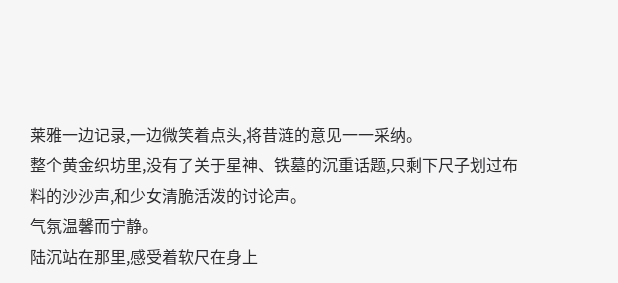莱雅一边记录,一边微笑着点头,将昔涟的意见一一采纳。
整个黄金织坊里,没有了关于星神、铁墓的沉重话题,只剩下尺子划过布料的沙沙声,和少女清脆活泼的讨论声。
气氛温馨而宁静。
陆沉站在那里,感受着软尺在身上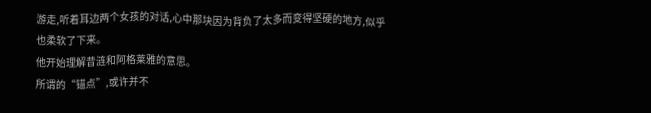游走,听着耳边两个女孩的对话,心中那块因为背负了太多而变得坚硬的地方,似乎也柔软了下来。
他开始理解昔涟和阿格莱雅的意思。
所谓的“锚点”,或许并不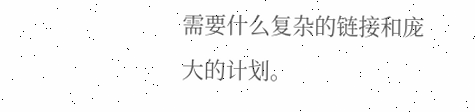需要什么复杂的链接和庞大的计划。